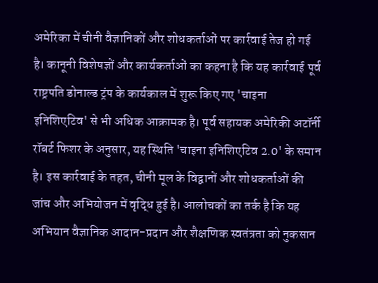अमेरिका में चीनी वैज्ञानिकों और शोधकर्ताओं पर कार्रवाई तेज हो गई है। कानूनी विशेषज्ञों और कार्यकर्ताओं का कहना है कि यह कार्रवाई पूर्व राष्ट्रपति डोनाल्ड ट्रंप के कार्यकाल में शुरू किए गए 'चाइना इनिशिएटिव' से भी अधिक आक्रामक है। पूर्व सहायक अमेरिकी अटॉर्नी रॉबर्ट फिशर के अनुसार, यह स्थिति 'चाइना इनिशिएटिव 2.0' के समान है। इस कार्रवाई के तहत, चीनी मूल के विद्वानों और शोधकर्ताओं की जांच और अभियोजन में वृद्धि हुई है। आलोचकों का तर्क है कि यह अभियान वैज्ञानिक आदान-प्रदान और शैक्षणिक स्वतंत्रता को नुकसान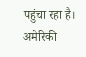पहुंचा रहा है। अमेरिकी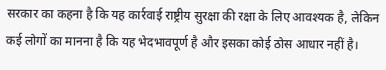सरकार का कहना है कि यह कार्रवाई राष्ट्रीय सुरक्षा की रक्षा के लिए आवश्यक है, लेकिन कई लोगों का मानना है कि यह भेदभावपूर्ण है और इसका कोई ठोस आधार नहीं है।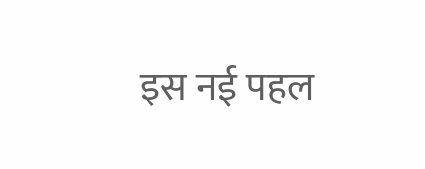इस नई पहल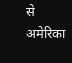से अमेरिका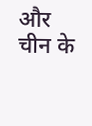और चीन के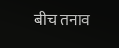बीच तनाव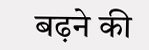बढ़ने की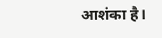आशंका है।